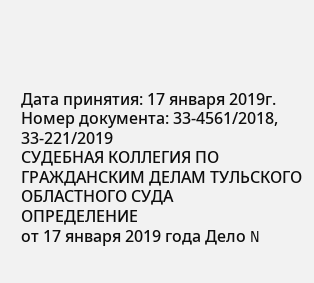Дата принятия: 17 января 2019г.
Номер документа: 33-4561/2018, 33-221/2019
СУДЕБНАЯ КОЛЛЕГИЯ ПО ГРАЖДАНСКИМ ДЕЛАМ ТУЛЬСКОГО ОБЛАСТНОГО СУДА
ОПРЕДЕЛЕНИЕ
от 17 января 2019 года Дело N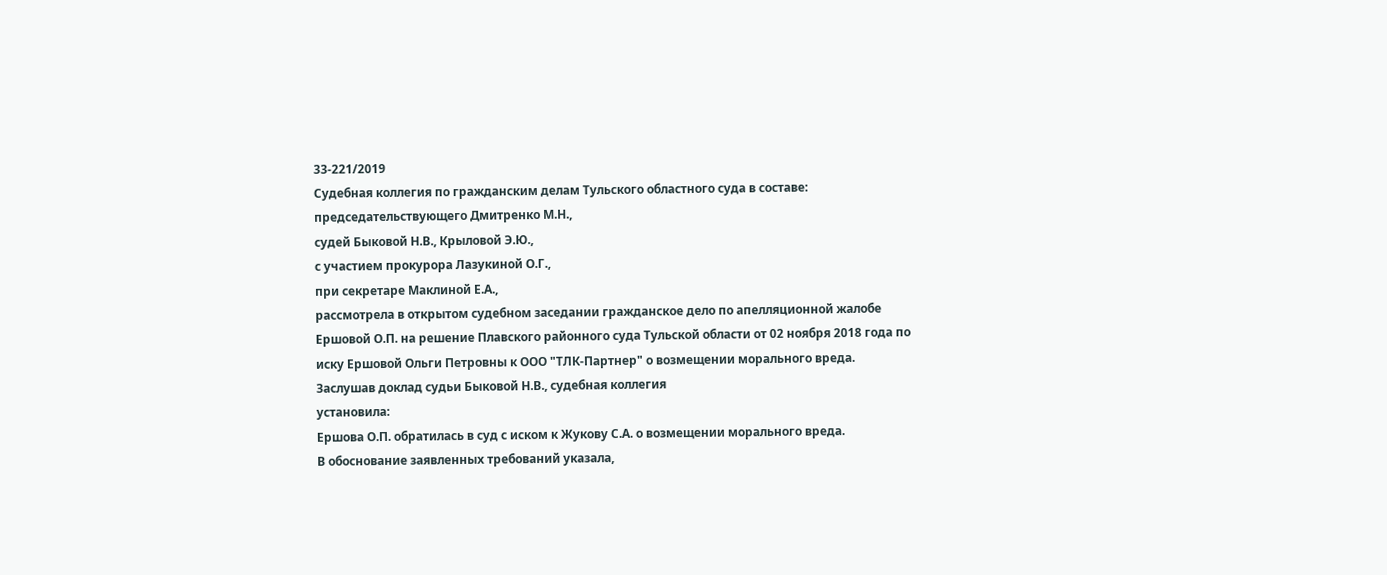33-221/2019
Судебная коллегия по гражданским делам Тульского областного суда в составе:
председательствующего Дмитренко М.Н.,
судей Быковой Н.В., Крыловой Э.Ю.,
с участием прокурора Лазукиной О.Г.,
при секретаре Маклиной Е.А.,
рассмотрела в открытом судебном заседании гражданское дело по апелляционной жалобе Ершовой О.П. на решение Плавского районного суда Тульской области от 02 ноября 2018 года по иску Ершовой Ольги Петровны к ООО "ТЛК-Партнер" о возмещении морального вреда.
Заслушав доклад судьи Быковой Н.В., судебная коллегия
установила:
Ершова О.П. обратилась в суд с иском к Жукову С.А. о возмещении морального вреда.
В обоснование заявленных требований указала,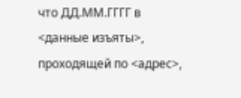что ДД.ММ.ГГГГ в <данные изъяты>, проходящей по <адрес>,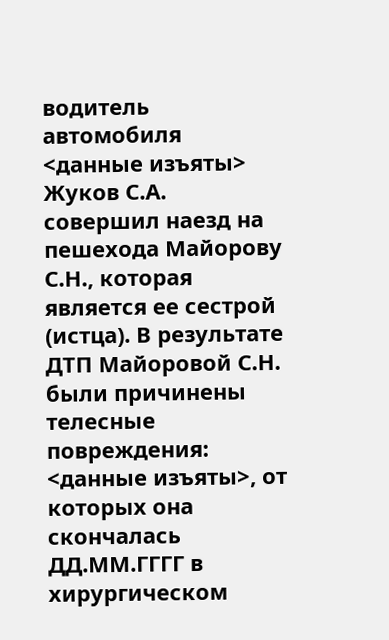водитель автомобиля <данные изъяты> Жуков С.А. совершил наезд на пешехода Майорову С.Н., которая является ее сестрой (истца). В результате ДТП Майоровой С.Н. были причинены телесные повреждения: <данные изъяты>, от которых она скончалась ДД.ММ.ГГГГ в хирургическом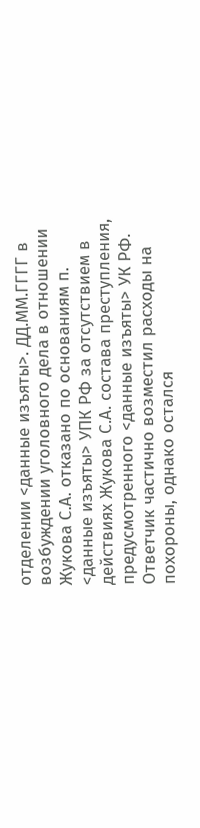отделении <данные изъяты>. ДД.ММ.ГГГГ в возбуждении уголовного дела в отношении Жукова С.А. отказано по основаниям п. <данные изъяты> УПК РФ за отсутствием в действиях Жукова С.А. состава преступления, предусмотренного <данные изъяты> УК РФ. Ответчик частично возместил расходы на похороны, однако остался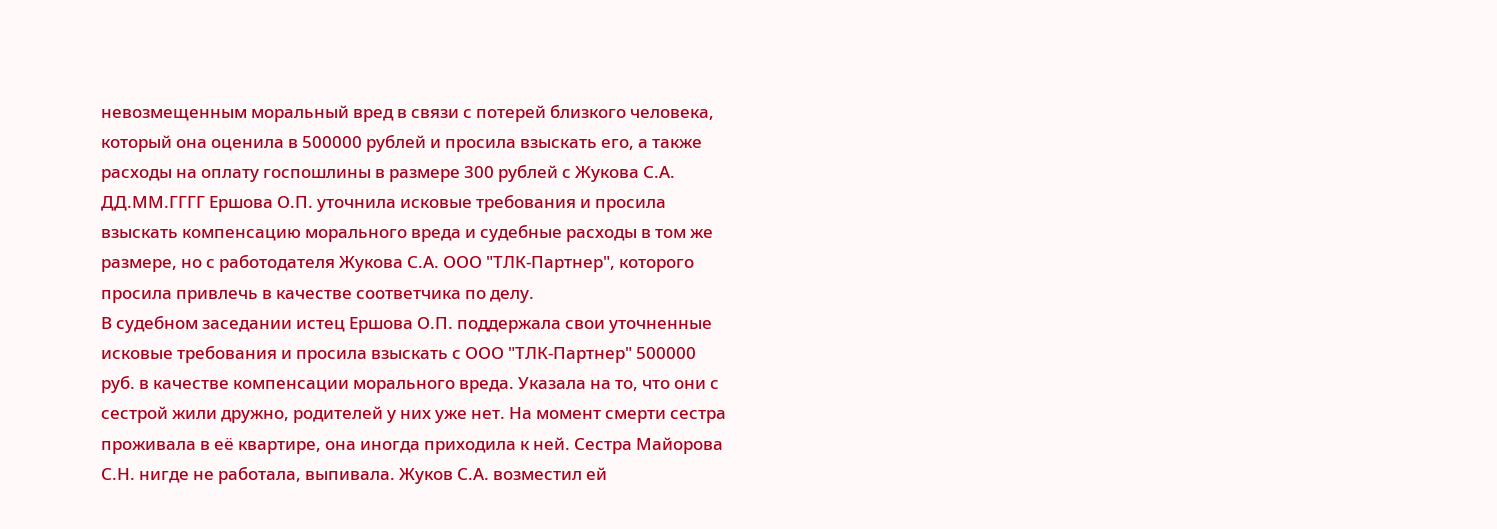невозмещенным моральный вред в связи с потерей близкого человека, который она оценила в 500000 рублей и просила взыскать его, а также расходы на оплату госпошлины в размере 300 рублей с Жукова С.А.
ДД.ММ.ГГГГ Ершова О.П. уточнила исковые требования и просила взыскать компенсацию морального вреда и судебные расходы в том же размере, но с работодателя Жукова С.А. ООО "ТЛК-Партнер", которого просила привлечь в качестве соответчика по делу.
В судебном заседании истец Ершова О.П. поддержала свои уточненные исковые требования и просила взыскать с ООО "ТЛК-Партнер" 500000 руб. в качестве компенсации морального вреда. Указала на то, что они с сестрой жили дружно, родителей у них уже нет. На момент смерти сестра проживала в её квартире, она иногда приходила к ней. Сестра Майорова С.Н. нигде не работала, выпивала. Жуков С.А. возместил ей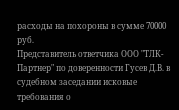расходы на похороны в сумме 70000 руб.
Представитель ответчика ООО "ТЛК-Партнер" по доверенности Гусев Д.В. в судебном заседании исковые требования о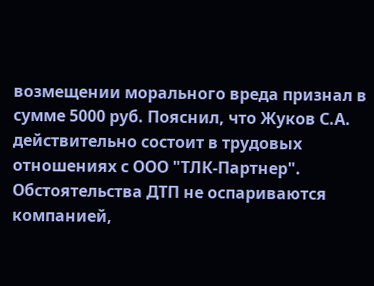возмещении морального вреда признал в сумме 5000 руб. Пояснил, что Жуков С.А. действительно состоит в трудовых отношениях с ООО "ТЛК-Партнер". Обстоятельства ДТП не оспариваются компанией,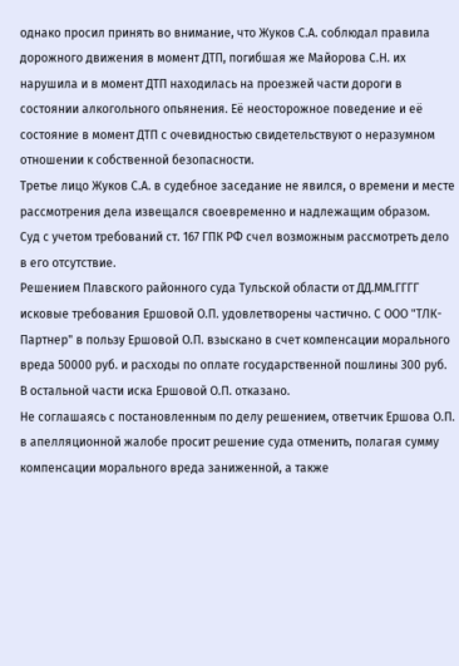однако просил принять во внимание, что Жуков С.А. соблюдал правила дорожного движения в момент ДТП, погибшая же Майорова С.Н. их нарушила и в момент ДТП находилась на проезжей части дороги в состоянии алкогольного опьянения. Её неосторожное поведение и её состояние в момент ДТП с очевидностью свидетельствуют о неразумном отношении к собственной безопасности.
Третье лицо Жуков С.А. в судебное заседание не явился, о времени и месте рассмотрения дела извещался своевременно и надлежащим образом.
Суд с учетом требований ст. 167 ГПК РФ счел возможным рассмотреть дело в его отсутствие.
Решением Плавского районного суда Тульской области от ДД.ММ.ГГГГ исковые требования Ершовой О.П. удовлетворены частично. С ООО "ТЛК-Партнер" в пользу Ершовой О.П. взыскано в счет компенсации морального вреда 50000 руб. и расходы по оплате государственной пошлины 300 руб. В остальной части иска Ершовой О.П. отказано.
Не соглашаясь с постановленным по делу решением, ответчик Ершова О.П. в апелляционной жалобе просит решение суда отменить, полагая сумму компенсации морального вреда заниженной, а также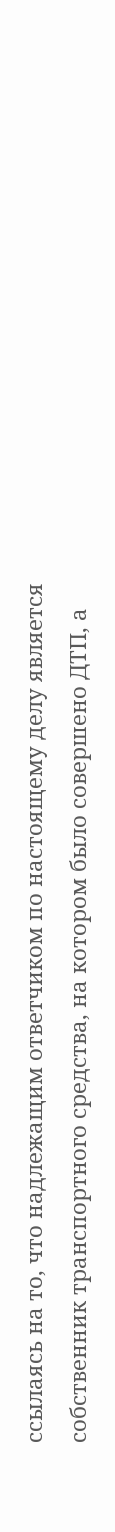ссылаясь на то, что надлежащим ответчиком по настоящему делу является собственник транспортного средства, на котором было совершено ДТП, а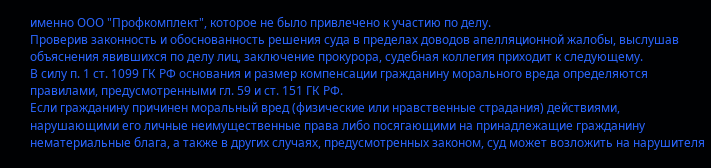именно ООО "Профкомплект", которое не было привлечено к участию по делу.
Проверив законность и обоснованность решения суда в пределах доводов апелляционной жалобы, выслушав объяснения явившихся по делу лиц, заключение прокурора, судебная коллегия приходит к следующему.
В силу п. 1 ст. 1099 ГК РФ основания и размер компенсации гражданину морального вреда определяются правилами, предусмотренными гл. 59 и ст. 151 ГК РФ.
Если гражданину причинен моральный вред (физические или нравственные страдания) действиями, нарушающими его личные неимущественные права либо посягающими на принадлежащие гражданину нематериальные блага, а также в других случаях, предусмотренных законом, суд может возложить на нарушителя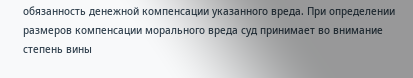обязанность денежной компенсации указанного вреда. При определении размеров компенсации морального вреда суд принимает во внимание степень вины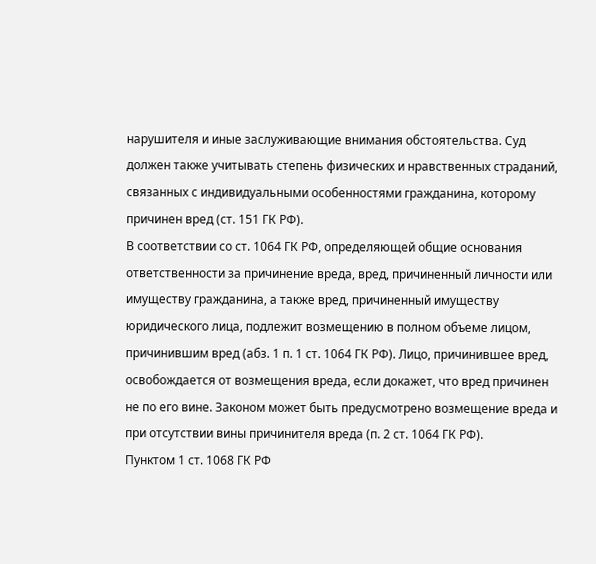нарушителя и иные заслуживающие внимания обстоятельства. Суд должен также учитывать степень физических и нравственных страданий, связанных с индивидуальными особенностями гражданина, которому причинен вред (ст. 151 ГК РФ).
В соответствии со ст. 1064 ГК РФ, определяющей общие основания ответственности за причинение вреда, вред, причиненный личности или имуществу гражданина, а также вред, причиненный имуществу юридического лица, подлежит возмещению в полном объеме лицом, причинившим вред (абз. 1 п. 1 ст. 1064 ГК РФ). Лицо, причинившее вред, освобождается от возмещения вреда, если докажет, что вред причинен не по его вине. Законом может быть предусмотрено возмещение вреда и при отсутствии вины причинителя вреда (п. 2 ст. 1064 ГК РФ).
Пунктом 1 ст. 1068 ГК РФ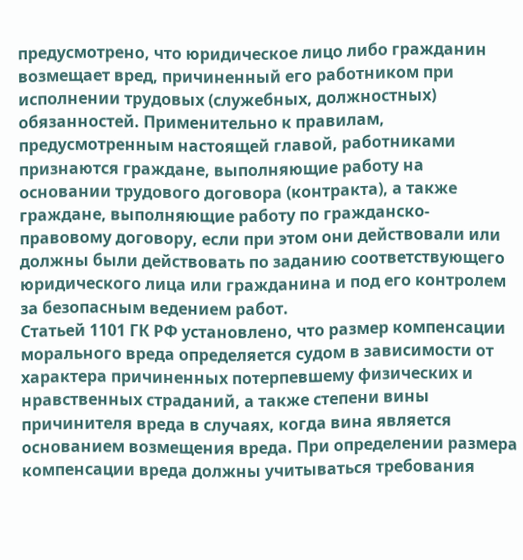предусмотрено, что юридическое лицо либо гражданин возмещает вред, причиненный его работником при исполнении трудовых (служебных, должностных) обязанностей. Применительно к правилам, предусмотренным настоящей главой, работниками признаются граждане, выполняющие работу на основании трудового договора (контракта), а также граждане, выполняющие работу по гражданско-правовому договору, если при этом они действовали или должны были действовать по заданию соответствующего юридического лица или гражданина и под его контролем за безопасным ведением работ.
Статьей 1101 ГК РФ установлено, что размер компенсации морального вреда определяется судом в зависимости от характера причиненных потерпевшему физических и нравственных страданий, а также степени вины причинителя вреда в случаях, когда вина является основанием возмещения вреда. При определении размера компенсации вреда должны учитываться требования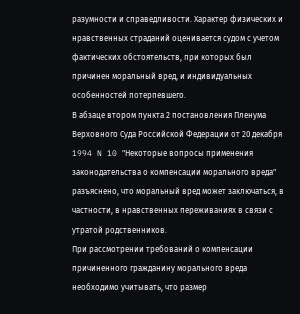разумности и справедливости. Характер физических и нравственных страданий оценивается судом с учетом фактических обстоятельств, при которых был причинен моральный вред, и индивидуальных особенностей потерпевшего.
В абзаце втором пункта 2 постановления Пленума Верховного Суда Российской Федерации от 20 декабря 1994 N 10 "Некоторые вопросы применения законодательства о компенсации морального вреда" разъяснено, что моральный вред может заключаться, в частности, в нравственных переживаниях в связи с утратой родственников.
При рассмотрении требований о компенсации причиненного гражданину морального вреда необходимо учитывать, что размер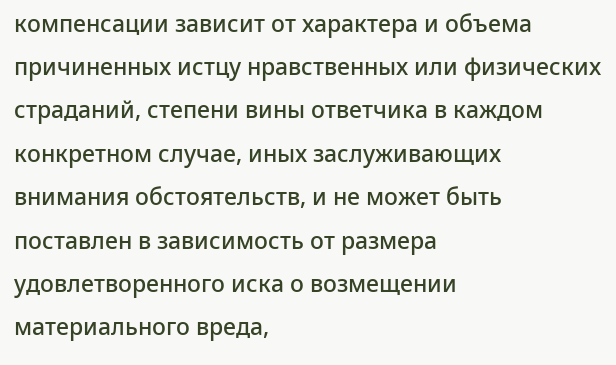компенсации зависит от характера и объема причиненных истцу нравственных или физических страданий, степени вины ответчика в каждом конкретном случае, иных заслуживающих внимания обстоятельств, и не может быть поставлен в зависимость от размера удовлетворенного иска о возмещении материального вреда,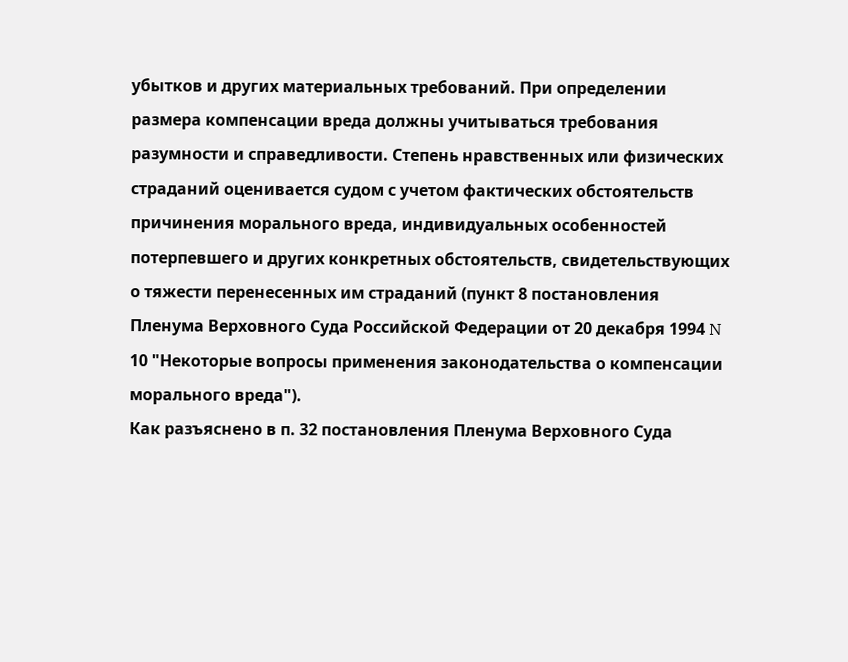убытков и других материальных требований. При определении размера компенсации вреда должны учитываться требования разумности и справедливости. Степень нравственных или физических страданий оценивается судом с учетом фактических обстоятельств причинения морального вреда, индивидуальных особенностей потерпевшего и других конкретных обстоятельств, свидетельствующих о тяжести перенесенных им страданий (пункт 8 постановления Пленума Верховного Суда Российской Федерации от 20 декабря 1994 N 10 "Некоторые вопросы применения законодательства о компенсации морального вреда").
Как разъяснено в п. 32 постановления Пленума Верховного Суда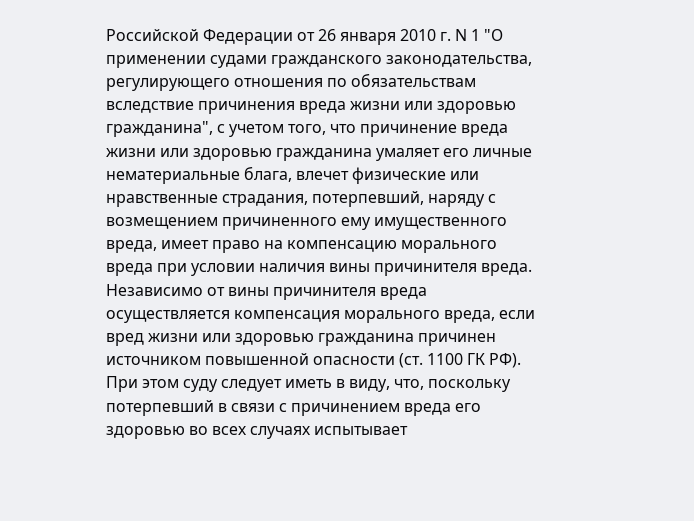Российской Федерации от 26 января 2010 г. N 1 "О применении судами гражданского законодательства, регулирующего отношения по обязательствам вследствие причинения вреда жизни или здоровью гражданина", с учетом того, что причинение вреда жизни или здоровью гражданина умаляет его личные нематериальные блага, влечет физические или нравственные страдания, потерпевший, наряду с возмещением причиненного ему имущественного вреда, имеет право на компенсацию морального вреда при условии наличия вины причинителя вреда. Независимо от вины причинителя вреда осуществляется компенсация морального вреда, если вред жизни или здоровью гражданина причинен источником повышенной опасности (ст. 1100 ГК РФ). При этом суду следует иметь в виду, что, поскольку потерпевший в связи с причинением вреда его здоровью во всех случаях испытывает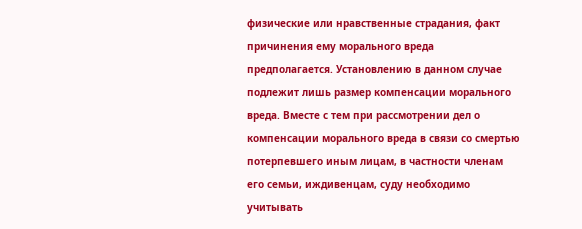физические или нравственные страдания, факт причинения ему морального вреда предполагается. Установлению в данном случае подлежит лишь размер компенсации морального вреда. Вместе с тем при рассмотрении дел о компенсации морального вреда в связи со смертью потерпевшего иным лицам, в частности членам его семьи, иждивенцам, суду необходимо учитывать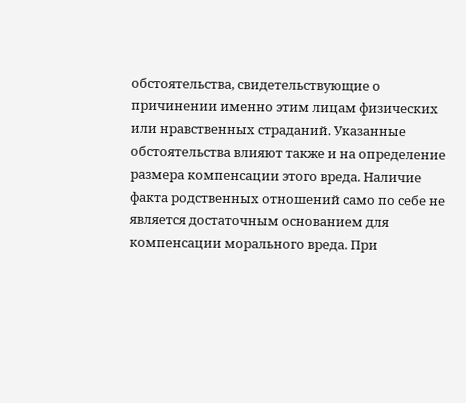обстоятельства, свидетельствующие о причинении именно этим лицам физических или нравственных страданий. Указанные обстоятельства влияют также и на определение размера компенсации этого вреда. Наличие факта родственных отношений само по себе не является достаточным основанием для компенсации морального вреда. При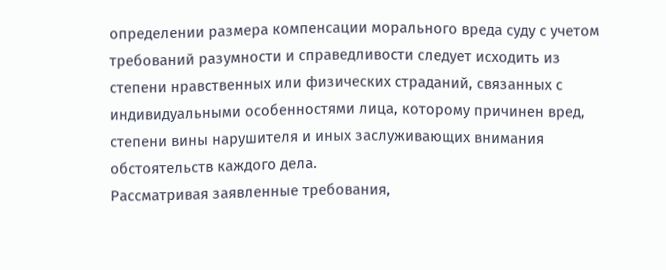определении размера компенсации морального вреда суду с учетом требований разумности и справедливости следует исходить из степени нравственных или физических страданий, связанных с индивидуальными особенностями лица, которому причинен вред, степени вины нарушителя и иных заслуживающих внимания обстоятельств каждого дела.
Рассматривая заявленные требования,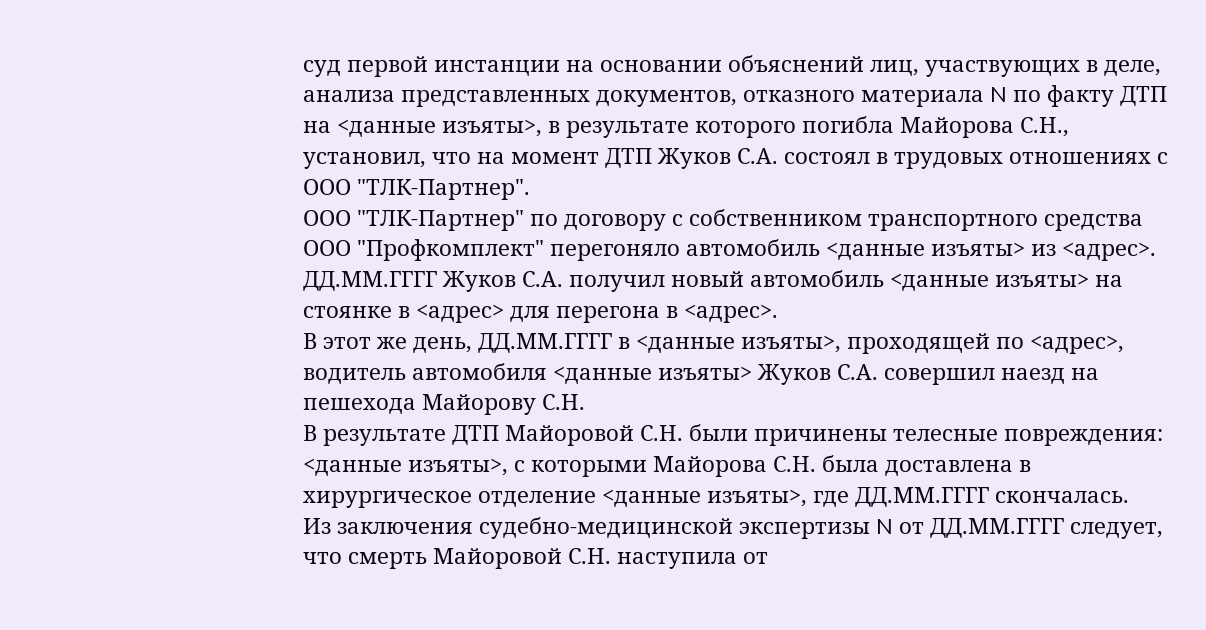суд первой инстанции на основании объяснений лиц, участвующих в деле, анализа представленных документов, отказного материала N по факту ДТП на <данные изъяты>, в результате которого погибла Майорова С.Н., установил, что на момент ДТП Жуков С.А. состоял в трудовых отношениях с ООО "ТЛК-Партнер".
ООО "ТЛК-Партнер" по договору с собственником транспортного средства ООО "Профкомплект" перегоняло автомобиль <данные изъяты> из <адрес>.
ДД.ММ.ГГГГ Жуков С.А. получил новый автомобиль <данные изъяты> на стоянке в <адрес> для перегона в <адрес>.
В этот же день, ДД.ММ.ГГГГ в <данные изъяты>, проходящей по <адрес>, водитель автомобиля <данные изъяты> Жуков С.А. совершил наезд на пешехода Майорову С.Н.
В результате ДТП Майоровой С.Н. были причинены телесные повреждения: <данные изъяты>, с которыми Майорова С.Н. была доставлена в хирургическое отделение <данные изъяты>, где ДД.ММ.ГГГГ скончалась.
Из заключения судебно-медицинской экспертизы N от ДД.ММ.ГГГГ следует, что смерть Майоровой С.Н. наступила от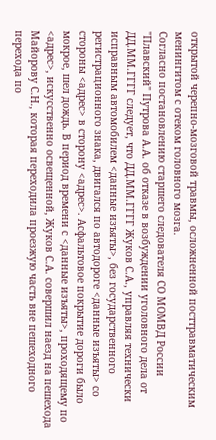открытой черепно-мозговой травмы, осложненной посттравматическим менингитом с отеком головного мозга.
Согласно постановлению старшего следователя СО МОМВД России "Плавский" Путрова А.А. об отказе в возбуждении уголовного дела от ДД.ММ.ГГГГ следует, что ДД.ММ.ГГГГ Жуков С.А., управляя технически исправным автомобилем <данные изъяты>, без государственного регистрационного знака, двигался по автодороге <данные изъяты> со стороны <адрес> в сторону <адрес>. Асфальтовое покрытие дороги было мокрое, шел дождь. В период времени с <данные изъяты>, проходящему по <адрес>, искусственно освещенной, Жуков С.А. совершил наезд на пешехода Майорову С.Н., которая переходила проезжую часть вне пешеходного перехода по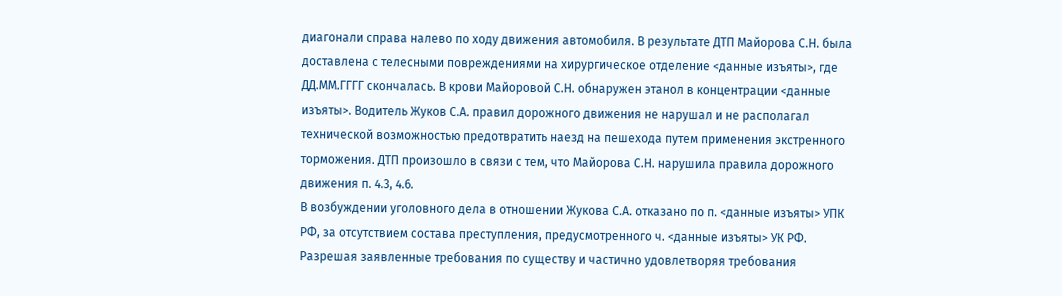диагонали справа налево по ходу движения автомобиля. В результате ДТП Майорова С.Н. была доставлена с телесными повреждениями на хирургическое отделение <данные изъяты>, где ДД.ММ.ГГГГ скончалась. В крови Майоровой С.Н. обнаружен этанол в концентрации <данные изъяты>. Водитель Жуков С.А. правил дорожного движения не нарушал и не располагал технической возможностью предотвратить наезд на пешехода путем применения экстренного торможения. ДТП произошло в связи с тем, что Майорова С.Н. нарушила правила дорожного движения п. 4.3, 4.6.
В возбуждении уголовного дела в отношении Жукова С.А. отказано по п. <данные изъяты> УПК РФ, за отсутствием состава преступления, предусмотренного ч. <данные изъяты> УК РФ.
Разрешая заявленные требования по существу и частично удовлетворяя требования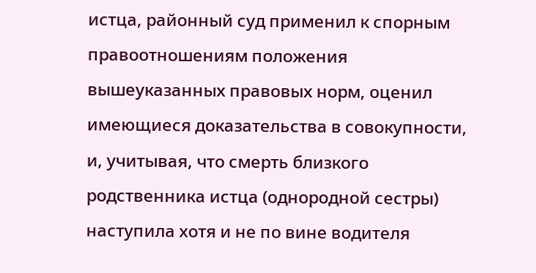истца, районный суд применил к спорным правоотношениям положения вышеуказанных правовых норм, оценил имеющиеся доказательства в совокупности, и, учитывая, что смерть близкого родственника истца (однородной сестры) наступила хотя и не по вине водителя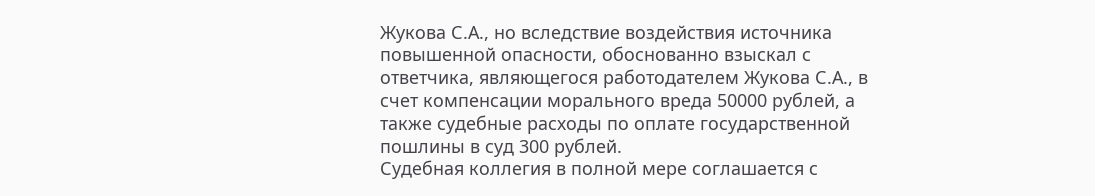Жукова С.А., но вследствие воздействия источника повышенной опасности, обоснованно взыскал с ответчика, являющегося работодателем Жукова С.А., в счет компенсации морального вреда 50000 рублей, а также судебные расходы по оплате государственной пошлины в суд 300 рублей.
Судебная коллегия в полной мере соглашается с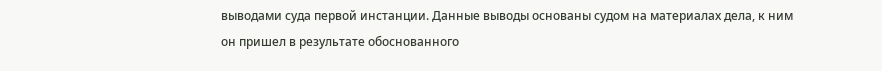выводами суда первой инстанции. Данные выводы основаны судом на материалах дела, к ним он пришел в результате обоснованного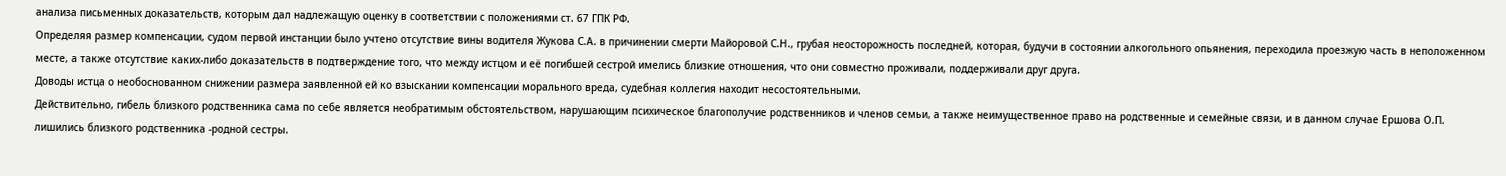анализа письменных доказательств, которым дал надлежащую оценку в соответствии с положениями ст. 67 ГПК РФ.
Определяя размер компенсации, судом первой инстанции было учтено отсутствие вины водителя Жукова С.А. в причинении смерти Майоровой С.Н., грубая неосторожность последней, которая, будучи в состоянии алкогольного опьянения, переходила проезжую часть в неположенном месте, а также отсутствие каких-либо доказательств в подтверждение того, что между истцом и её погибшей сестрой имелись близкие отношения, что они совместно проживали, поддерживали друг друга.
Доводы истца о необоснованном снижении размера заявленной ей ко взыскании компенсации морального вреда, судебная коллегия находит несостоятельными.
Действительно, гибель близкого родственника сама по себе является необратимым обстоятельством, нарушающим психическое благополучие родственников и членов семьи, а также неимущественное право на родственные и семейные связи, и в данном случае Ершова О.П. лишились близкого родственника -родной сестры.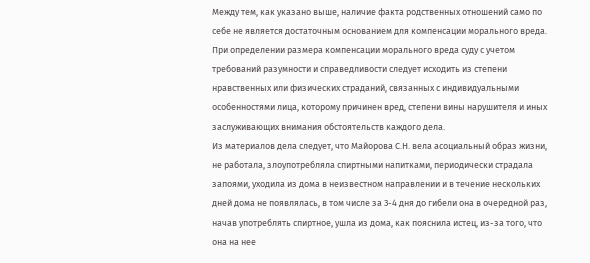Между тем, как указано выше, наличие факта родственных отношений само по себе не является достаточным основанием для компенсации морального вреда. При определении размера компенсации морального вреда суду с учетом требований разумности и справедливости следует исходить из степени нравственных или физических страданий, связанных с индивидуальными особенностями лица, которому причинен вред, степени вины нарушителя и иных заслуживающих внимания обстоятельств каждого дела.
Из материалов дела следует, что Майорова С.Н. вела асоциальный образ жизни, не работала, злоупотребляла спиртными напитками, периодически страдала запоями, уходила из дома в неизвестном направлении и в течение нескольких дней дома не появлялась, в том числе за 3-4 дня до гибели она в очередной раз, начав употреблять спиртное, ушла из дома, как пояснила истец, из-за того, что она на нее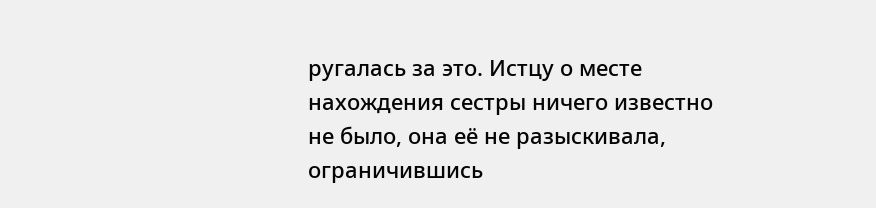ругалась за это. Истцу о месте нахождения сестры ничего известно не было, она её не разыскивала, ограничившись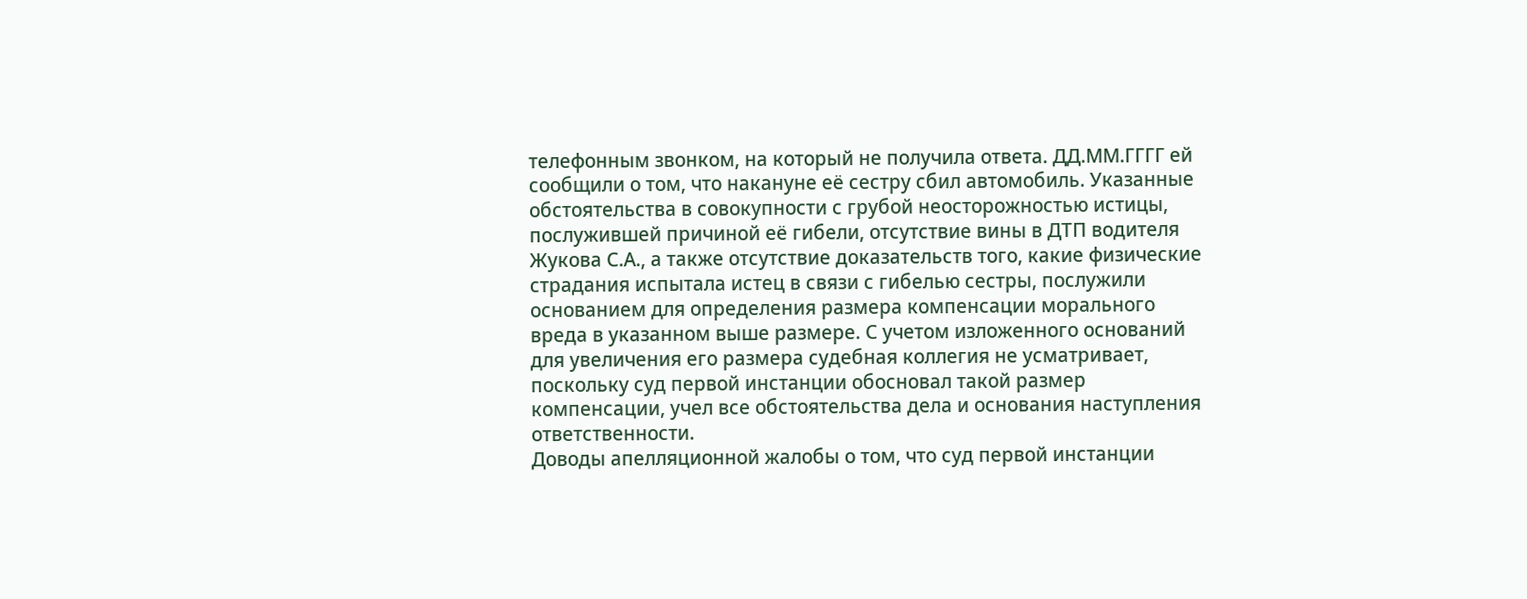телефонным звонком, на который не получила ответа. ДД.ММ.ГГГГ ей сообщили о том, что накануне её сестру сбил автомобиль. Указанные обстоятельства в совокупности с грубой неосторожностью истицы, послужившей причиной её гибели, отсутствие вины в ДТП водителя Жукова С.А., а также отсутствие доказательств того, какие физические страдания испытала истец в связи с гибелью сестры, послужили основанием для определения размера компенсации морального вреда в указанном выше размере. С учетом изложенного оснований для увеличения его размера судебная коллегия не усматривает, поскольку суд первой инстанции обосновал такой размер компенсации, учел все обстоятельства дела и основания наступления ответственности.
Доводы апелляционной жалобы о том, что суд первой инстанции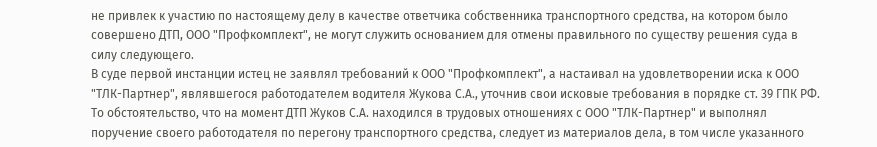не привлек к участию по настоящему делу в качестве ответчика собственника транспортного средства, на котором было совершено ДТП, ООО "Профкомплект", не могут служить основанием для отмены правильного по существу решения суда в силу следующего.
В суде первой инстанции истец не заявлял требований к ООО "Профкомплект", а настаивал на удовлетворении иска к ООО "ТЛК-Партнер", являвшегося работодателем водителя Жукова С.А., уточнив свои исковые требования в порядке ст. 39 ГПК РФ.
То обстоятельство, что на момент ДТП Жуков С.А. находился в трудовых отношениях с ООО "ТЛК-Партнер" и выполнял поручение своего работодателя по перегону транспортного средства, следует из материалов дела, в том числе указанного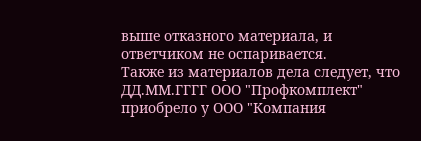выше отказного материала, и ответчиком не оспаривается.
Также из материалов дела следует, что ДД.ММ.ГГГГ ООО "Профкомплект" приобрело у ООО "Компания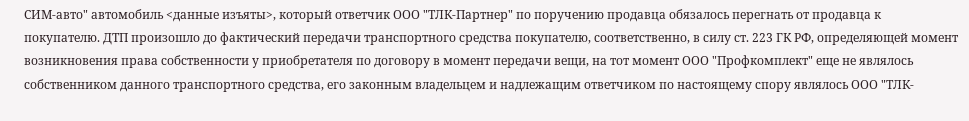СИМ-авто" автомобиль <данные изъяты>, который ответчик ООО "ТЛК-Партнер" по поручению продавца обязалось перегнать от продавца к покупателю. ДТП произошло до фактический передачи транспортного средства покупателю, соответственно, в силу ст. 223 ГК РФ, определяющей момент возникновения права собственности у приобретателя по договору в момент передачи вещи, на тот момент ООО "Профкомплект" еще не являлось собственником данного транспортного средства, его законным владельцем и надлежащим ответчиком по настоящему спору являлось ООО "ТЛК-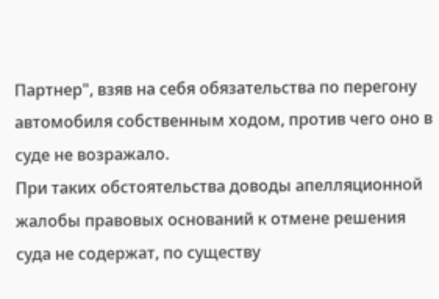Партнер", взяв на себя обязательства по перегону автомобиля собственным ходом, против чего оно в суде не возражало.
При таких обстоятельства доводы апелляционной жалобы правовых оснований к отмене решения суда не содержат, по существу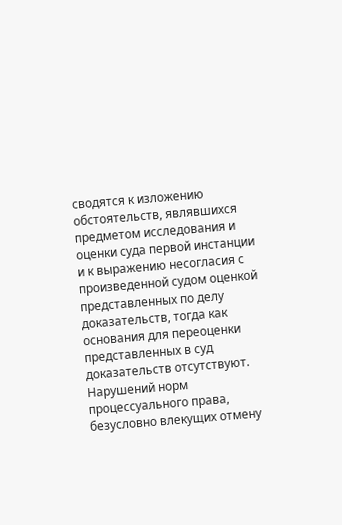сводятся к изложению обстоятельств, являвшихся предметом исследования и оценки суда первой инстанции и к выражению несогласия с произведенной судом оценкой представленных по делу доказательств, тогда как основания для переоценки представленных в суд доказательств отсутствуют.
Нарушений норм процессуального права, безусловно влекущих отмену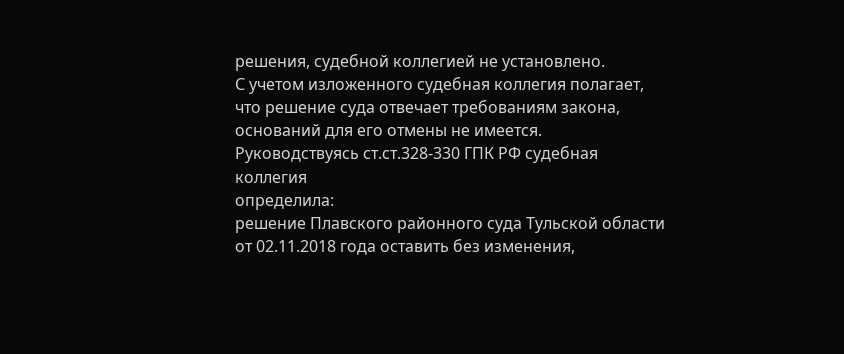решения, судебной коллегией не установлено.
С учетом изложенного судебная коллегия полагает, что решение суда отвечает требованиям закона, оснований для его отмены не имеется.
Руководствуясь ст.ст.328-330 ГПК РФ судебная коллегия
определила:
решение Плавского районного суда Тульской области от 02.11.2018 года оставить без изменения,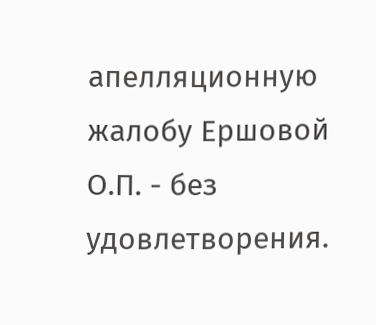апелляционную жалобу Ершовой О.П. - без удовлетворения.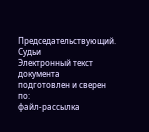Председательствующий.
Судьи
Электронный текст документа
подготовлен и сверен по:
файл-рассылка